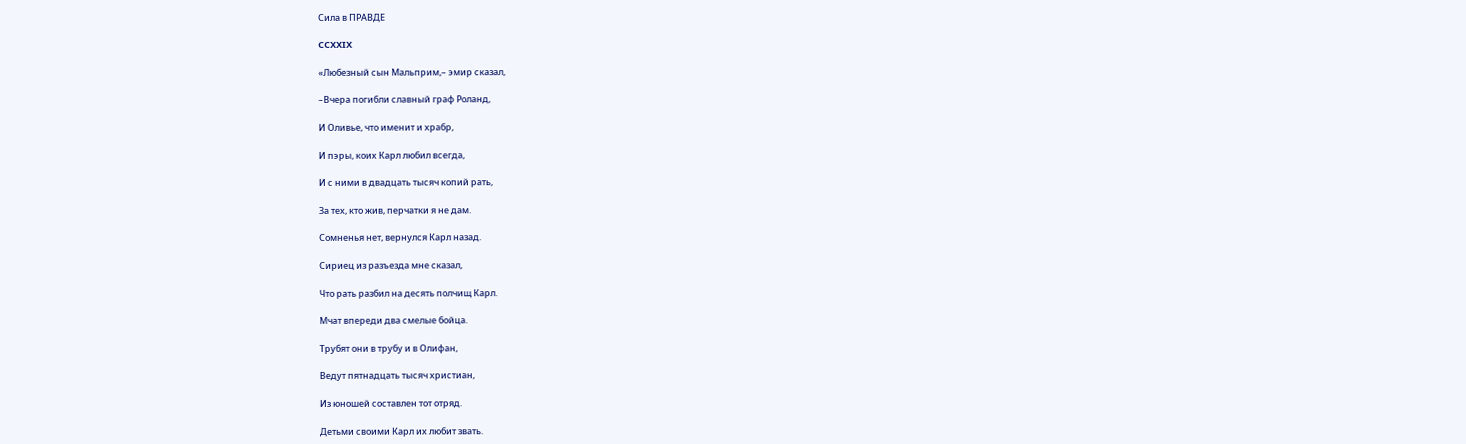Сила в ПРАВДЕ

CCXXIX

«Любезный сын Мальприм,– эмир сказал,

–Вчера погибли славный граф Роланд,

И Оливье, что именит и храбр,

И пэры, коих Карл любил всегда,

И с ними в двадцать тысяч копий рать,

За тех, кто жив, перчатки я не дам.

Сомненья нет, вернулся Карл назад.

Сириец из разъезда мне сказал,

Что рать разбил на десять полчищ Карл.

Мчат впереди два смелые бойца.

Трубят они в трубу и в Олифан,

Ведут пятнадцать тысяч христиан,

Из юношей составлен тот отряд.

Детьми своими Карл их любит звать.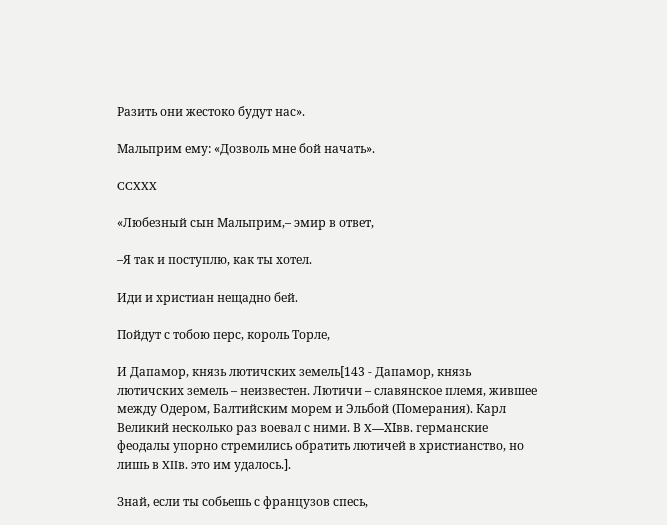Разить они жестоко будут нас».

Мальприм ему: «Дозволь мне бой начать».

CCXXX

«Любезный сын Мальприм,– эмир в ответ,

–Я так и поступлю, как ты хотел.

Иди и христиан нещадно бей.

Пойдут с тобою перс, король Торле,

И Дапамор, князь лютичских земель[143 - Дапамор, князь лютичских земель – неизвестен. Лютичи – славянское племя, жившее между Одером, Балтийским морем и Эльбой (Померания). Карл Великий несколько раз воевал с ними. В X—XIвв. германские феодалы упорно стремились обратить лютичей в христианство, но лишь в XIIв. это им удалось.].

Знай, если ты собьешь с французов спесь,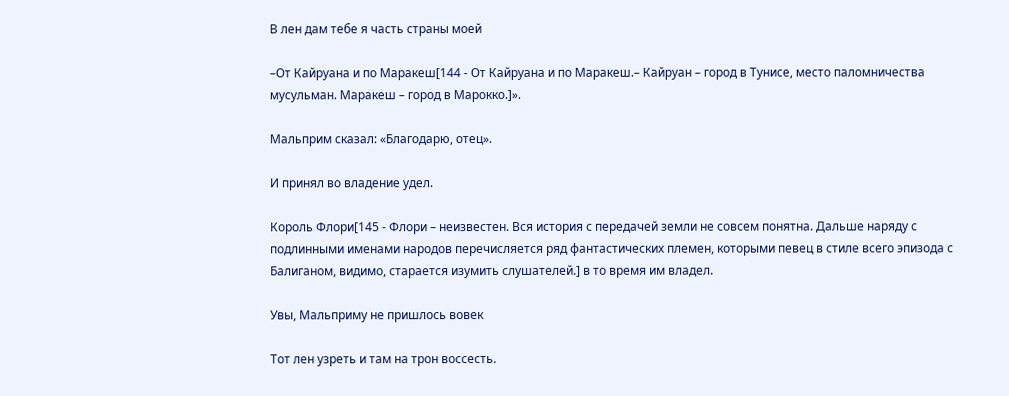В лен дам тебе я часть страны моей

–От Кайруана и по Маракеш[144 - От Кайруана и по Маракеш.– Кайруан – город в Тунисе, место паломничества мусульман. Маракеш – город в Марокко.]».

Мальприм сказал: «Благодарю, отец».

И принял во владение удел.

Король Флори[145 - Флори – неизвестен. Вся история с передачей земли не совсем понятна. Дальше наряду с подлинными именами народов перечисляется ряд фантастических племен, которыми певец в стиле всего эпизода с Балиганом, видимо, старается изумить слушателей.] в то время им владел.

Увы, Мальприму не пришлось вовек

Тот лен узреть и там на трон воссесть.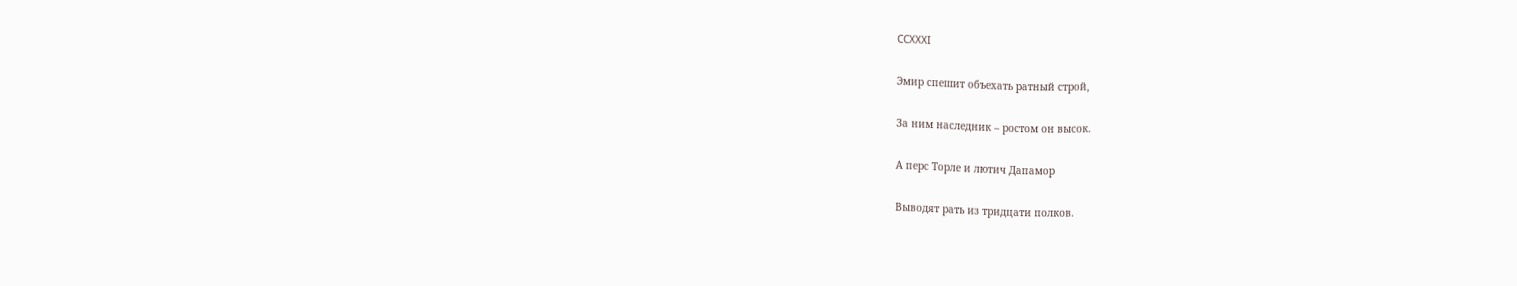CCXXXI

Эмир спешит объехать ратный строй,

За ним наследник – ростом он высок.

А перс Торле и лютич Дапамор

Выводят рать из тридцати полков.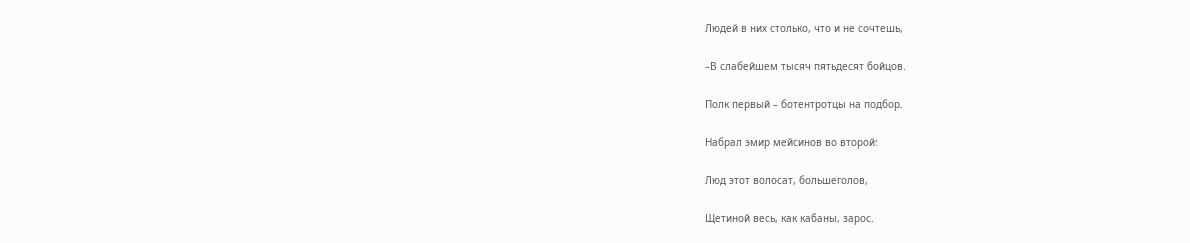Людей в них столько, что и не сочтешь,

–В слабейшем тысяч пятьдесят бойцов.

Полк первый – ботентротцы на подбор.

Набрал эмир мейсинов во второй:

Люд этот волосат, большеголов,

Щетиной весь, как кабаны, зарос.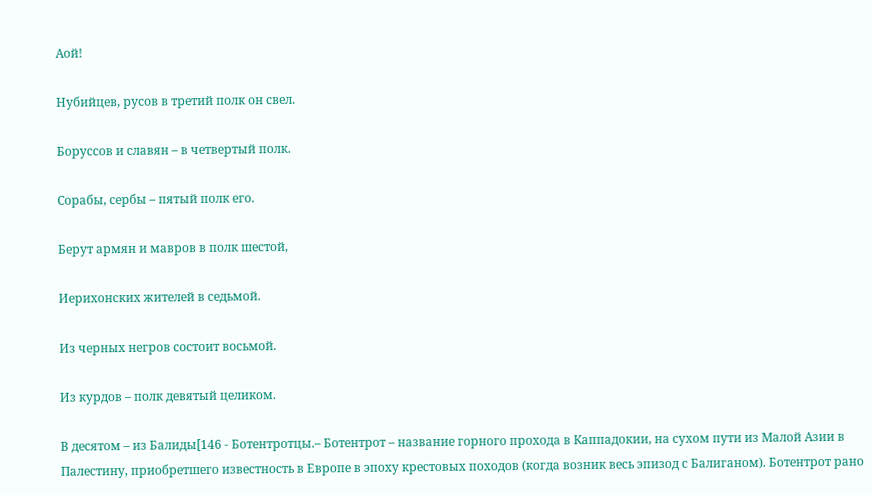Аой!

Нубийцев, русов в третий полк он свел.

Боруссов и славян – в четвертый полк.

Сорабы, сербы – пятый полк его.

Берут армян и мавров в полк шестой,

Иерихонских жителей в седьмой.

Из черных негров состоит восьмой.

Из курдов – полк девятый целиком.

В десятом – из Балиды[146 - Ботентротцы.– Ботентрот – название горного прохода в Каппадокии, на сухом пути из Малой Азии в Палестину, приобретшего известность в Европе в эпоху крестовых походов (когда возник весь эпизод с Балиганом). Ботентрот рано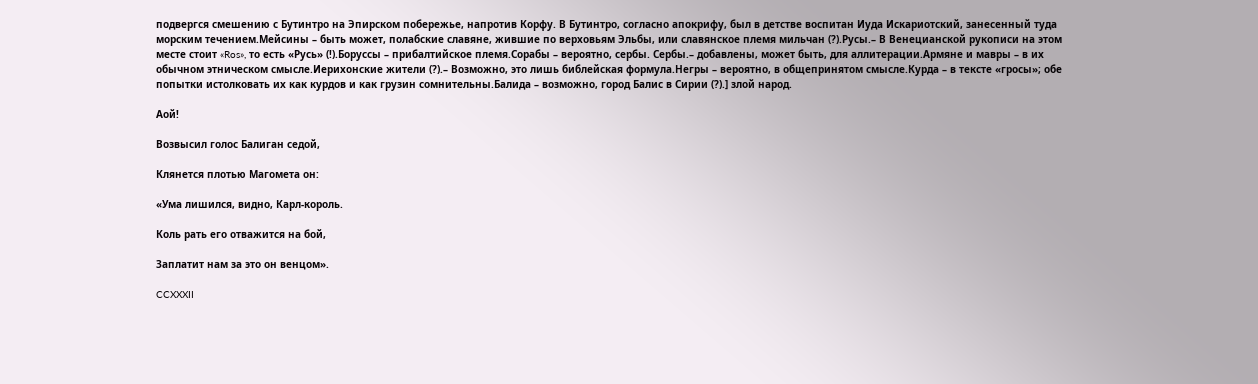подвергся смешению с Бутинтро на Эпирском побережье, напротив Корфу. В Бутинтро, согласно апокрифу, был в детстве воспитан Иуда Искариотский, занесенный туда морским течением.Мейсины – быть может, полабские славяне, жившие по верховьям Эльбы, или славянское племя мильчан (?).Русы.– В Венецианской рукописи на этом месте стоит «Ros», то есть «Русь» (!).Боруссы – прибалтийское племя.Сорабы – вероятно, сербы. Сербы.– добавлены, может быть, для аллитерации.Армяне и мавры – в их обычном этническом смысле.Иерихонские жители (?).– Возможно, это лишь библейская формула.Негры – вероятно, в общепринятом смысле.Курда – в тексте «гросы»; обе попытки истолковать их как курдов и как грузин сомнительны.Балида – возможно, город Балис в Сирии (?).] злой народ.

Аой!

Возвысил голос Балиган седой,

Клянется плотью Магомета он:

«Ума лишился, видно, Карл-король.

Коль рать его отважится на бой,

Заплатит нам за это он венцом».

CCXXXII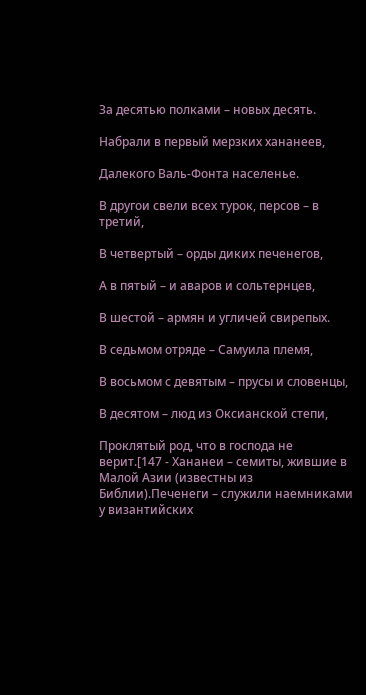За десятью полками – новых десять.

Набрали в первый мерзких хананеев,

Далекого Валь-Фонта населенье.

В другои свели всех турок, персов – в третий,

В четвертый – орды диких печенегов,

А в пятый – и аваров и сольтернцев,

В шестой – армян и угличей свирепых.

В седьмом отряде – Самуила племя,

В восьмом с девятым – прусы и словенцы,

В десятом – люд из Оксианской степи,

Проклятый род, что в господа не верит.[147 - Хананеи – семиты, жившие в Малой Азии (известны из Библии).Печенеги – служили наемниками у византийских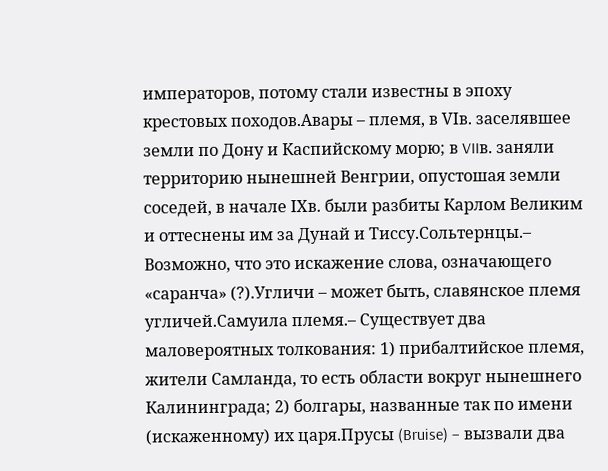императоров, потому стали известны в эпоху крестовых походов.Авары – племя, в VIв. заселявшее земли по Дону и Каспийскому морю; в VIIв. заняли территорию нынешней Венгрии, опустошая земли соседей, в начале IXв. были разбиты Карлом Великим и оттеснены им за Дунай и Тиссу.Сольтернцы.– Возможно, что это искажение слова, означающего «саранча» (?).Угличи – может быть, славянское племя угличей.Самуила племя.– Существует два маловероятных толкования: 1) прибалтийское племя, жители Самланда, то есть области вокруг нынешнего Калининграда; 2) болгары, названные так по имени (искаженному) их царя.Прусы (Bruise) – вызвали два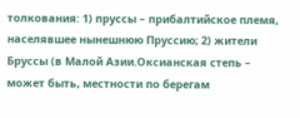толкования: 1) пруссы – прибалтийское племя, населявшее нынешнюю Пруссию; 2) жители Бруссы (в Малой Азии.Оксианская степь – может быть, местности по берегам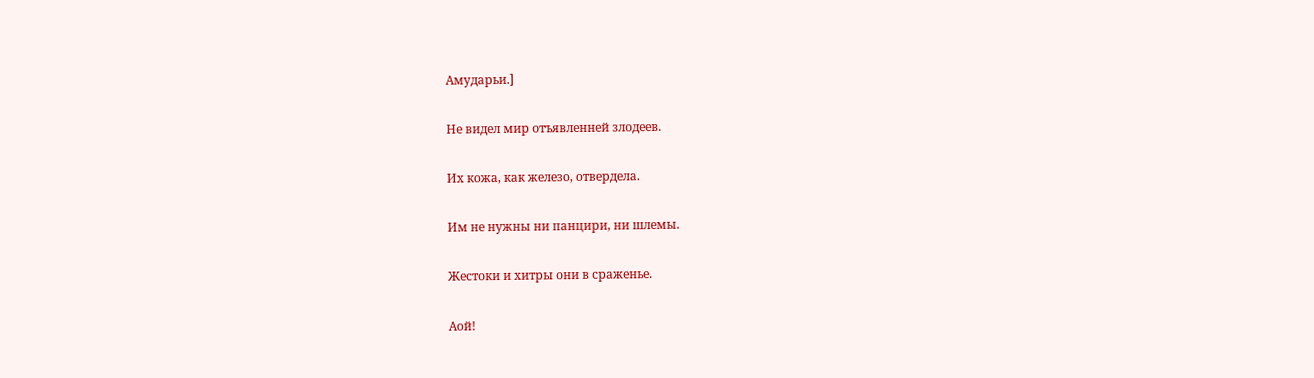Амударьи.]

Не видел мир отъявленней злодеев.

Их кожа, как железо, отвердела.

Им не нужны ни панцири, ни шлемы.

Жестоки и хитры они в сраженье.

Аой!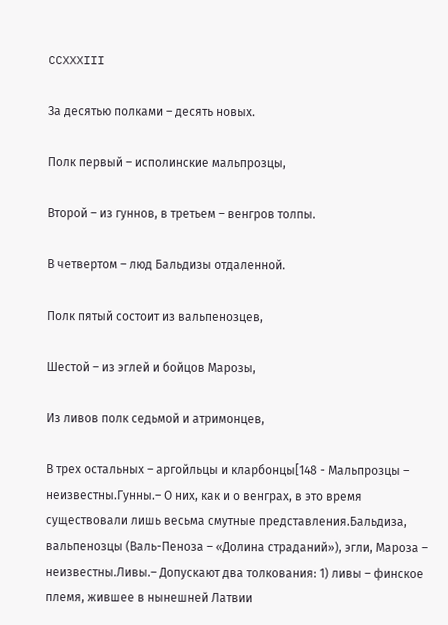CCXXXIII

За десятью полками – десять новых.

Полк первый – исполинские мальпрозцы,

Второй – из гуннов, в третьем – венгров толпы.

В четвертом – люд Бальдизы отдаленной.

Полк пятый состоит из вальпенозцев,

Шестой – из эглей и бойцов Марозы,

Из ливов полк седьмой и атримонцев,

В трех остальных – аргойльцы и кларбонцы[148 - Мальпрозцы – неизвестны.Гунны.– О них, как и о венграх, в это время существовали лишь весьма смутные представления.Бальдиза, вальпенозцы (Валь-Пеноза – «Долина страданий»), эгли, Мароза – неизвестны.Ливы.– Допускают два толкования: 1) ливы – финское племя, жившее в нынешней Латвии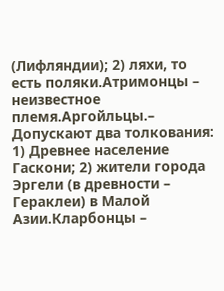(Лифляндии); 2) ляхи, то есть поляки.Атримонцы – неизвестное племя.Аргойльцы.– Допускают два толкования: 1) Древнее население Гаскони; 2) жители города Эргели (в древности – Гераклеи) в Малой Азии.Кларбонцы –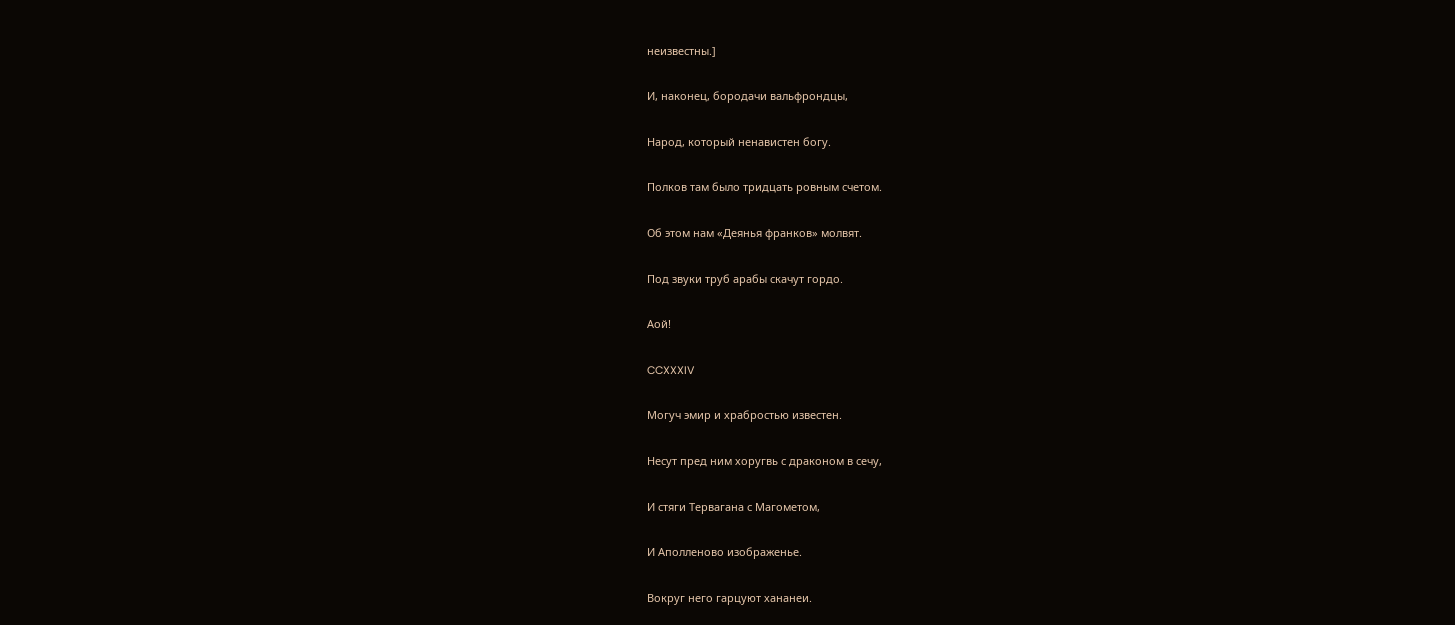неизвестны.]

И, наконец, бородачи вальфрондцы,

Народ, который ненавистен богу.

Полков там было тридцать ровным счетом.

Об этом нам «Деянья франков» молвят.

Под звуки труб арабы скачут гордо.

Аой!

CCXXXIV

Могуч эмир и храбростью известен.

Несут пред ним хоругвь с драконом в сечу,

И стяги Тервагана с Магометом,

И Аполленово изображенье.

Вокруг него гарцуют хананеи.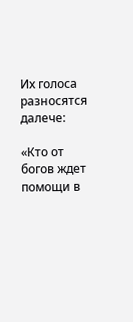Их голоса разносятся далече:

«Кто от богов ждет помощи в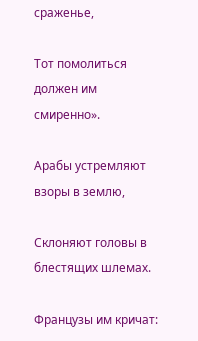сраженье,

Тот помолиться должен им смиренно».

Арабы устремляют взоры в землю,

Склоняют головы в блестящих шлемах.

Французы им кричат: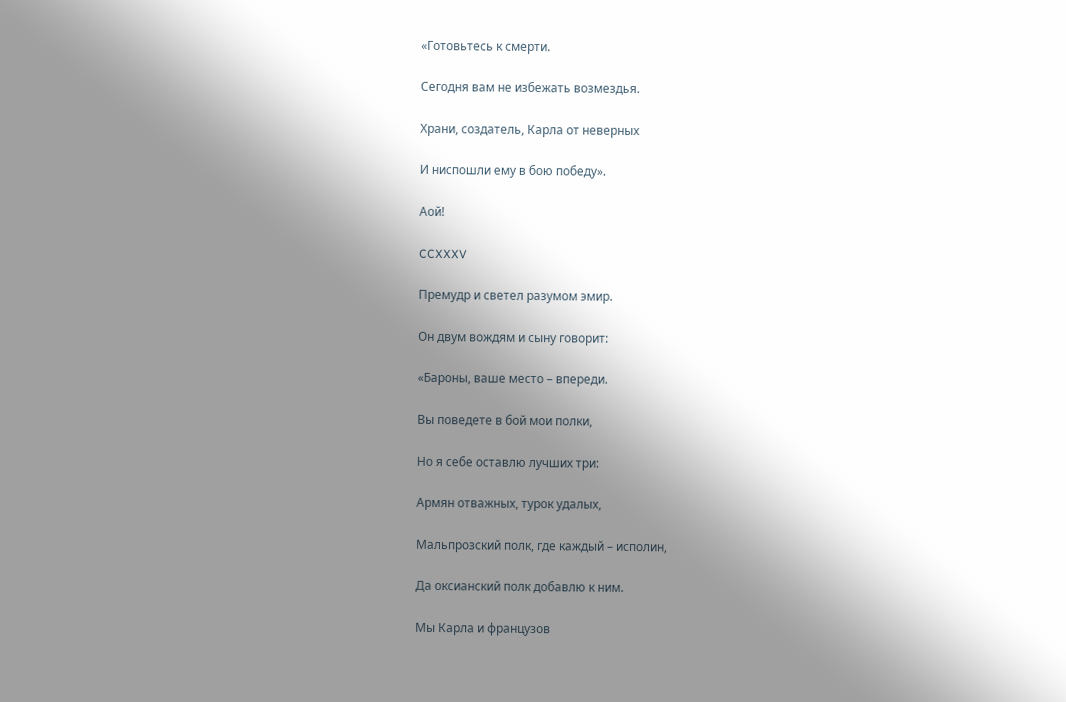«Готовьтесь к смерти.

Сегодня вам не избежать возмездья.

Храни, создатель, Карла от неверных

И ниспошли ему в бою победу».

Аой!

CCXXXV

Премудр и светел разумом эмир.

Он двум вождям и сыну говорит:

«Бароны, ваше место – впереди.

Вы поведете в бой мои полки,

Но я себе оставлю лучших три:

Армян отважных, турок удалых,

Мальпрозский полк, где каждый – исполин,

Да оксианский полк добавлю к ним.

Мы Карла и французов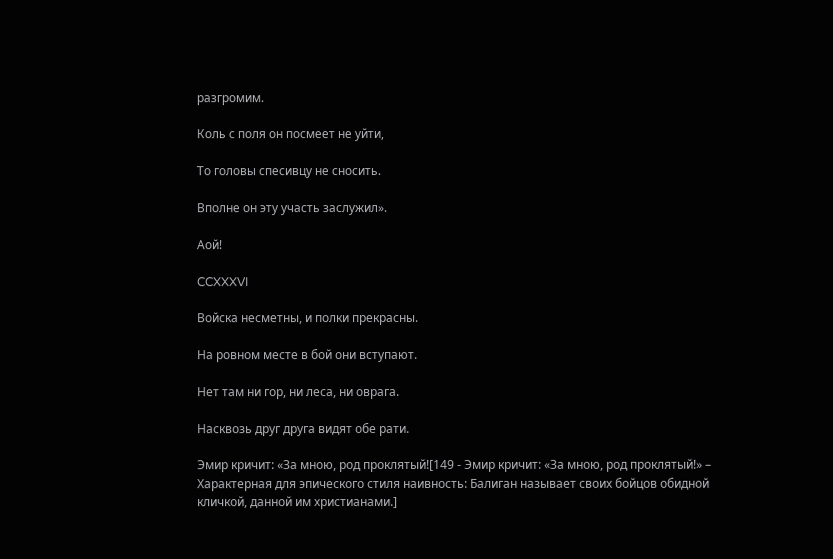разгромим.

Коль с поля он посмеет не уйти,

То головы спесивцу не сносить.

Вполне он эту участь заслужил».

Аой!

CCXXXVI

Войска несметны, и полки прекрасны.

На ровном месте в бой они вступают.

Нет там ни гор, ни леса, ни оврага.

Насквозь друг друга видят обе рати.

Эмир кричит: «За мною, род проклятый![149 - Эмир кричит: «За мною, род проклятый!» – Характерная для эпического стиля наивность: Балиган называет своих бойцов обидной кличкой, данной им христианами.]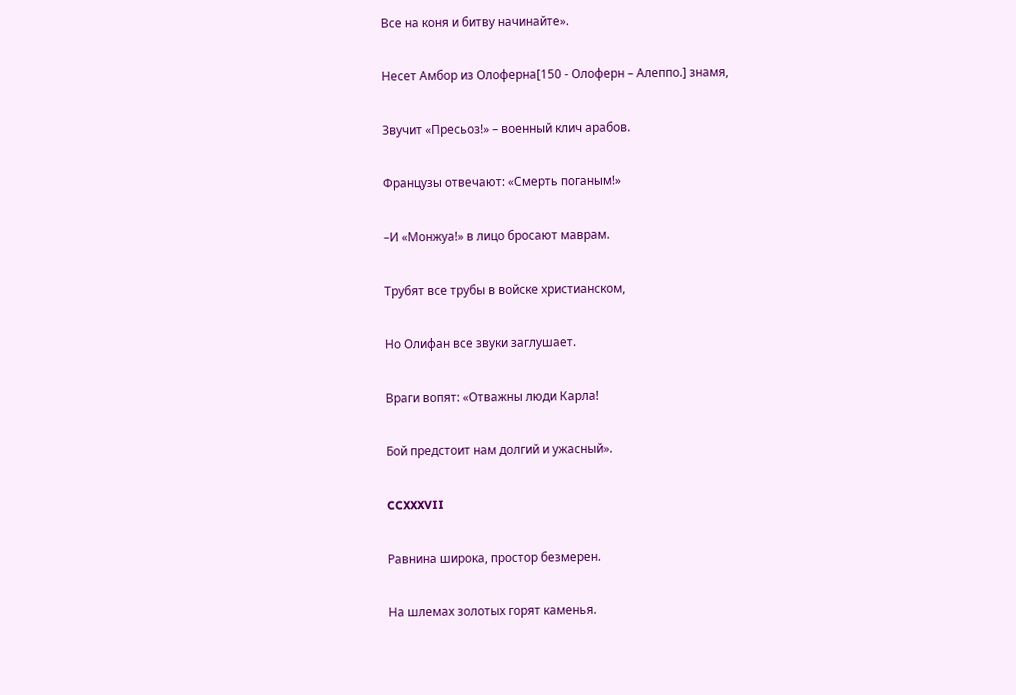Все на коня и битву начинайте».

Несет Амбор из Олоферна[150 - Олоферн – Алеппо.] знамя,

Звучит «Пресьоз!» – военный клич арабов.

Французы отвечают: «Смерть поганым!»

–И «Монжуа!» в лицо бросают маврам.

Трубят все трубы в войске христианском,

Но Олифан все звуки заглушает.

Враги вопят: «Отважны люди Карла!

Бой предстоит нам долгий и ужасный».

CCXXXVII

Равнина широка, простор безмерен.

На шлемах золотых горят каменья.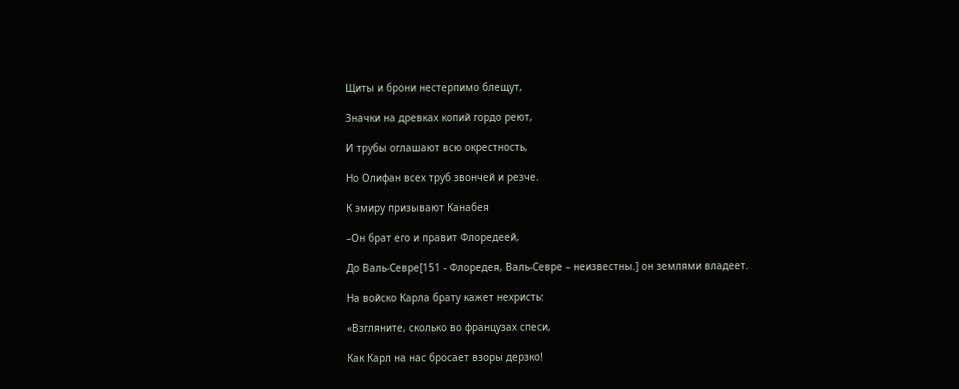Щиты и брони нестерпимо блещут,

Значки на древках копий гордо реют,

И трубы оглашают всю окрестность,

Но Олифан всех труб звончей и резче.

К эмиру призывают Канабея

–Он брат его и правит Флоредеей,

До Валь-Севре[151 - Флоредея, Валь-Севре – неизвестны.] он землями владеет.

На войско Карла брату кажет нехристь:

«Взгляните, сколько во французах спеси,

Как Карл на нас бросает взоры дерзко!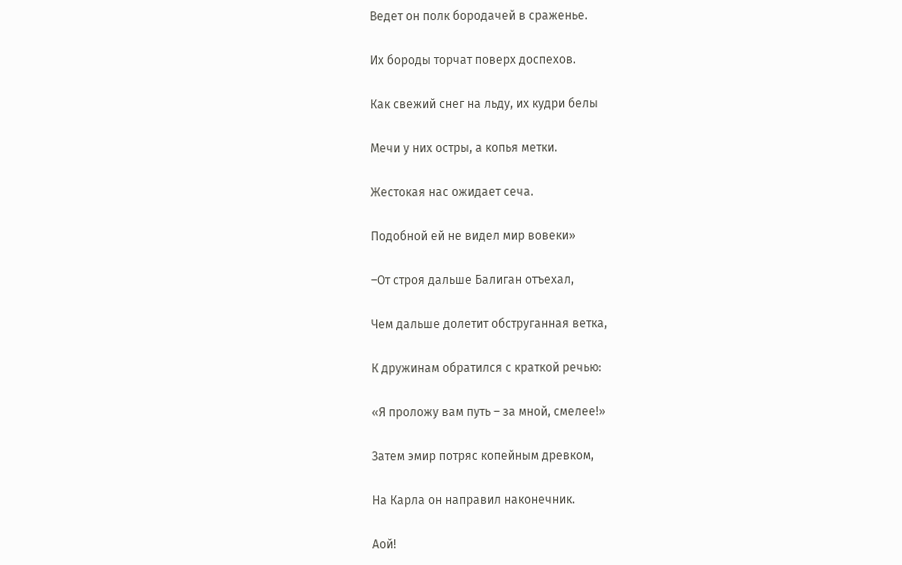Ведет он полк бородачей в сраженье.

Их бороды торчат поверх доспехов.

Как свежий снег на льду, их кудри белы

Мечи у них остры, а копья метки.

Жестокая нас ожидает сеча.

Подобной ей не видел мир вовеки»

–От строя дальше Балиган отъехал,

Чем дальше долетит обструганная ветка,

К дружинам обратился с краткой речью:

«Я проложу вам путь – за мной, смелее!»

Затем эмир потряс копейным древком,

На Карла он направил наконечник.

Аой!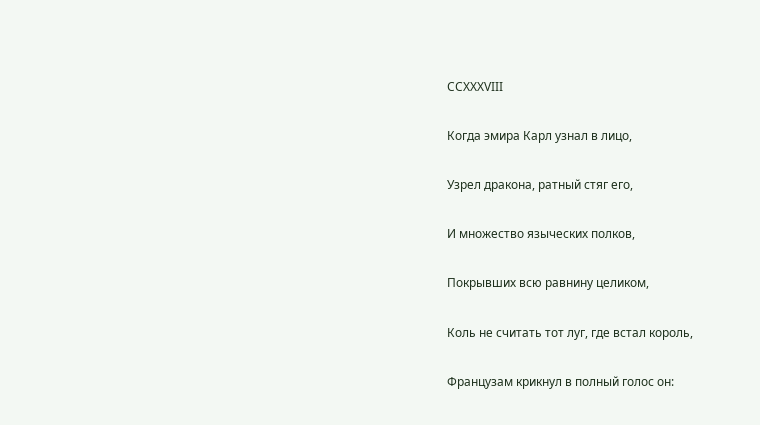CCXXXVIII

Когда эмира Карл узнал в лицо,

Узрел дракона, ратный стяг его,

И множество языческих полков,

Покрывших всю равнину целиком,

Коль не считать тот луг, где встал король,

Французам крикнул в полный голос он: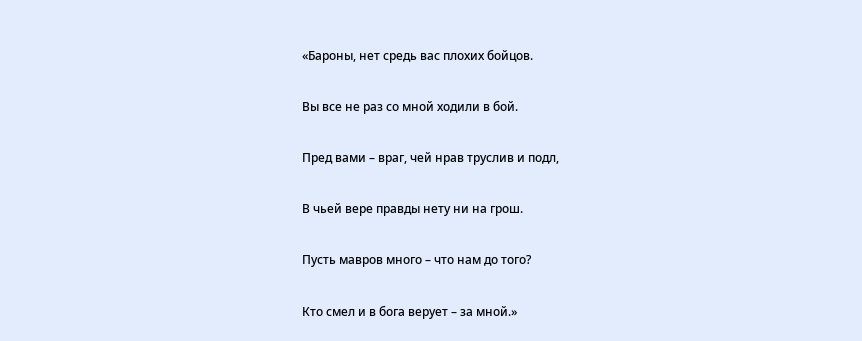«Бароны, нет средь вас плохих бойцов.

Вы все не раз со мной ходили в бой.

Пред вами – враг, чей нрав труслив и подл,

В чьей вере правды нету ни на грош.

Пусть мавров много – что нам до того?

Кто смел и в бога верует – за мной.»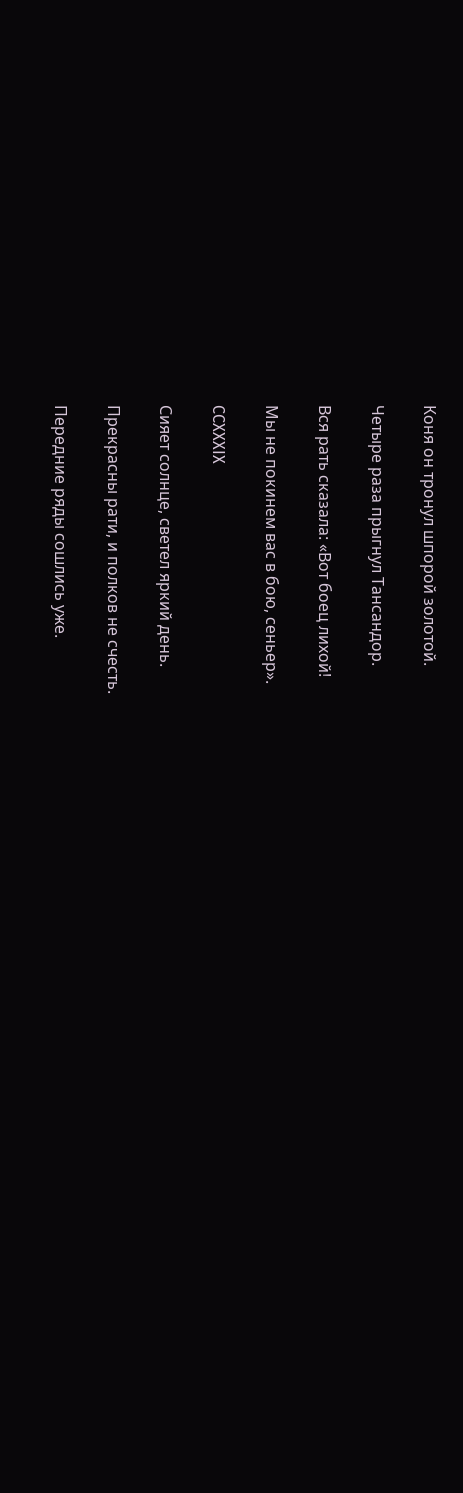Коня он тронул шпорой золотой.

Четыре раза прыгнул Тансандор.

Вся рать сказала: «Вот боец лихой!

Мы не покинем вас в бою, сеньер».

CCXXXIX

Сияет солнце, светел яркий день.

Прекрасны рати, и полков не счесть.

Передние ряды сошлись уже.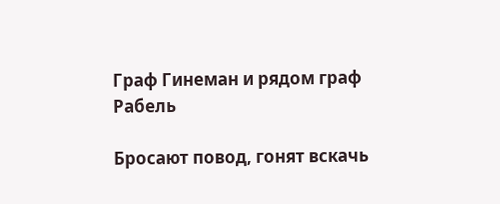Граф Гинеман и рядом граф Рабель

Бросают повод, гонят вскачь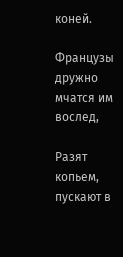коней.

Французы дружно мчатся им вослед,

Разят копьем, пускают в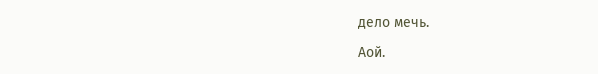дело мечь.

Аой.